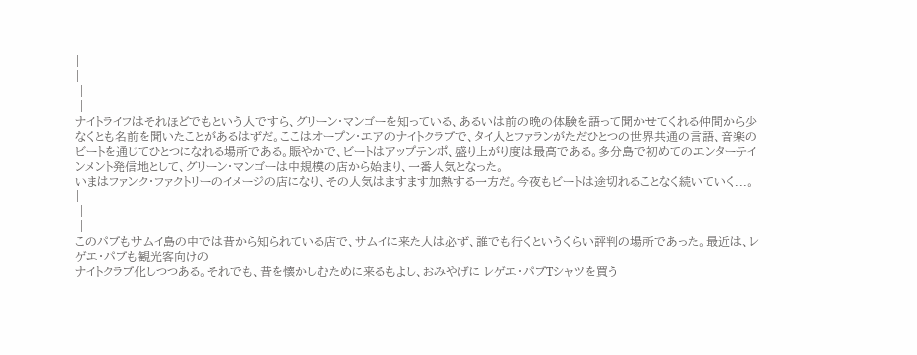|
|
 |
 |
ナイトライフはそれほどでもという人ですら、グリーン・マンゴーを知っている、あるいは前の晩の体験を語って聞かせてくれる仲間から少なくとも名前を聞いたことがあるはずだ。ここはオープン・エアのナイトクラブで、タイ人とファランがただひとつの世界共通の言語、音楽のビートを通じてひとつになれる場所である。賑やかで、ビートはアップテンポ、盛り上がり度は最高である。多分島で初めてのエンターテインメント発信地として、グリーン・マンゴーは中規模の店から始まり、一番人気となった。
いまはファンク・ファクトリーのイメージの店になり、その人気はますます加熱する一方だ。今夜もビートは途切れることなく続いていく...。 |
 |
 |
このパブもサムイ島の中では昔から知られている店で、サムイに来た人は必ず、誰でも行くというくらい評判の場所であった。最近は、レゲエ・パブも観光客向けの
ナイトクラブ化しつつある。それでも、昔を懐かしむために来るもよし、おみやげに レゲエ・パブTシャツを買う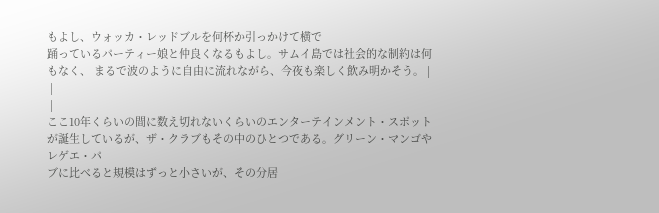もよし、ウォッカ・レッドブルを何杯か引っかけて横で
踊っているパーティー娘と仲良くなるもよし。サムイ島では社会的な制約は何もなく、 まるで波のように自由に流れながら、今夜も楽しく飲み明かそう。 |
 |
 |
ここ10年くらいの間に数え切れないくらいのエンターテインメント・スポット が誕生しているが、ザ・クラブもその中のひとつである。グリーン・マンゴやレゲエ・パ
ブに比べると規模はずっと小さいが、その分居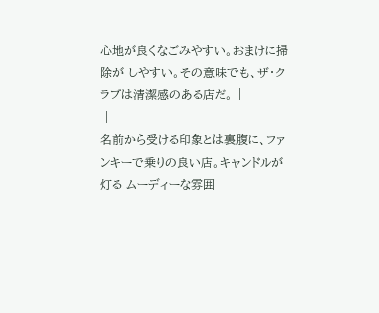心地が良くなごみやすい。おまけに掃除が しやすい。その意味でも、ザ・クラブは清潔感のある店だ。 |
 |
名前から受ける印象とは裏腹に、ファンキーで乗りの良い店。キャンドルが灯る ムーディーな雰囲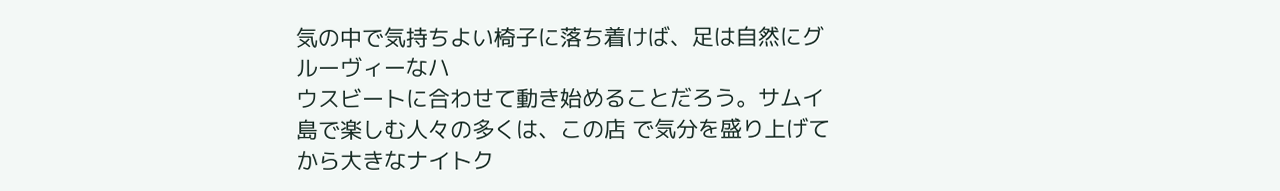気の中で気持ちよい椅子に落ち着けば、足は自然にグルーヴィーなハ
ウスビートに合わせて動き始めることだろう。サムイ島で楽しむ人々の多くは、この店 で気分を盛り上げてから大きなナイトク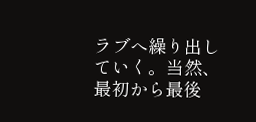ラブへ繰り出していく。当然、最初から最後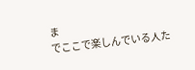ま
でここで楽しんでいる人た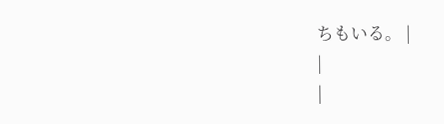ちもいる。 |
|
|